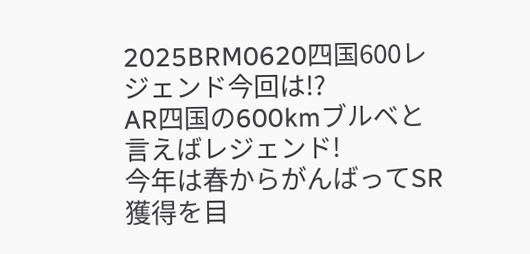2025BRM0620四国600レジェンド今回は!?
AR四国の600kmブルベと言えばレジェンド!
今年は春からがんばってSR獲得を目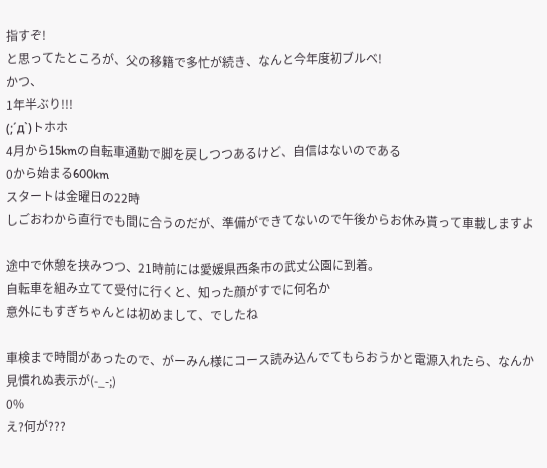指すぞ!
と思ってたところが、父の移籍で多忙が続き、なんと今年度初ブルベ!
かつ、
1年半ぶり!!!
(;´д`)トホホ
4月から15kmの自転車通勤で脚を戻しつつあるけど、自信はないのである
0から始まる600km
スタートは金曜日の22時
しごおわから直行でも間に合うのだが、準備ができてないので午後からお休み貰って車載しますよ

途中で休憩を挟みつつ、21時前には愛媛県西条市の武丈公園に到着。
自転車を組み立てて受付に行くと、知った顔がすでに何名か
意外にもすぎちゃんとは初めまして、でしたね

車検まで時間があったので、がーみん様にコース読み込んでてもらおうかと電源入れたら、なんか見慣れぬ表示が(-_-;)
0%
え?何が???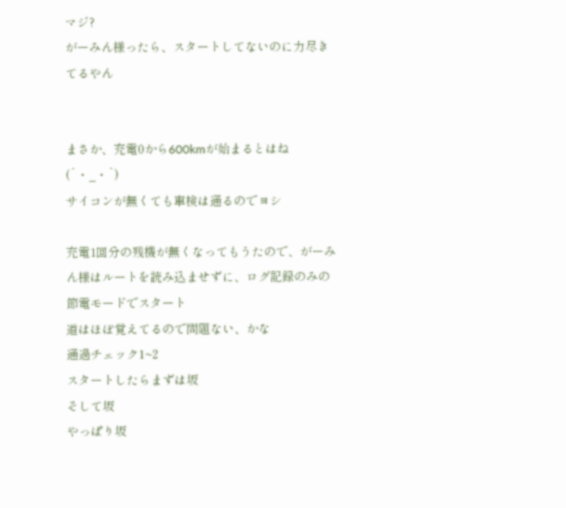マジ?
がーみん様ったら、スタートしてないのに力尽きてるやん


まさか、充電0から600kmが始まるとはね
(´・_・`)
サイコンが無くても車検は通るのでヨシ

充電1回分の残機が無くなってもうたので、がーみん様はルートを読み込ませずに、ログ記録のみの節電モードでスタート
道はほぼ覚えてるので問題ない、かな
通過チェック1~2
スタートしたらまずは坂
そして坂
やっぱり坂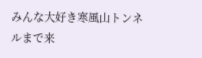みんな大好き寒風山トンネルまで来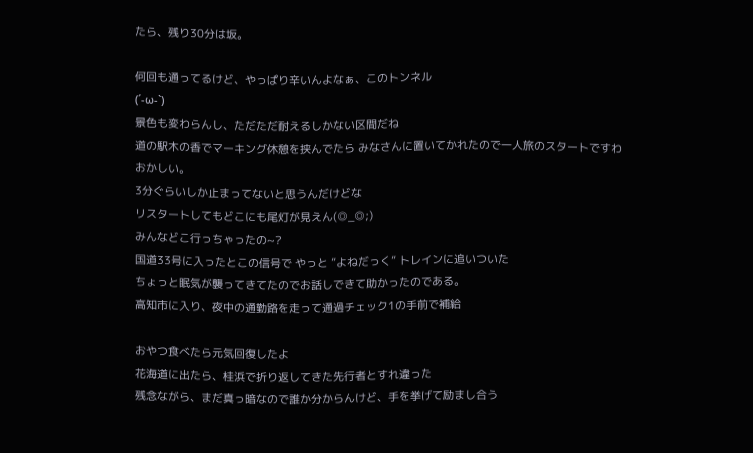たら、残り30分は坂。

何回も通ってるけど、やっぱり辛いんよなぁ、このトンネル
(´-ω-`)
景色も変わらんし、ただただ耐えるしかない区間だね
道の駅木の香でマーキング休憩を挟んでたら みなさんに置いてかれたので一人旅のスタートですわ
おかしい。
3分ぐらいしか止まってないと思うんだけどな
リスタートしてもどこにも尾灯が見えん(◎_◎;)
みんなどこ行っちゃったの~?
国道33号に入ったとこの信号で やっと ”よねだっく” トレインに追いついた
ちょっと眠気が襲ってきてたのでお話しできて助かったのである。
高知市に入り、夜中の通勤路を走って通過チェック1の手前で補給

おやつ食べたら元気回復したよ
花海道に出たら、桂浜で折り返してきた先行者とすれ違った
残念ながら、まだ真っ暗なので誰か分からんけど、手を挙げて励まし合う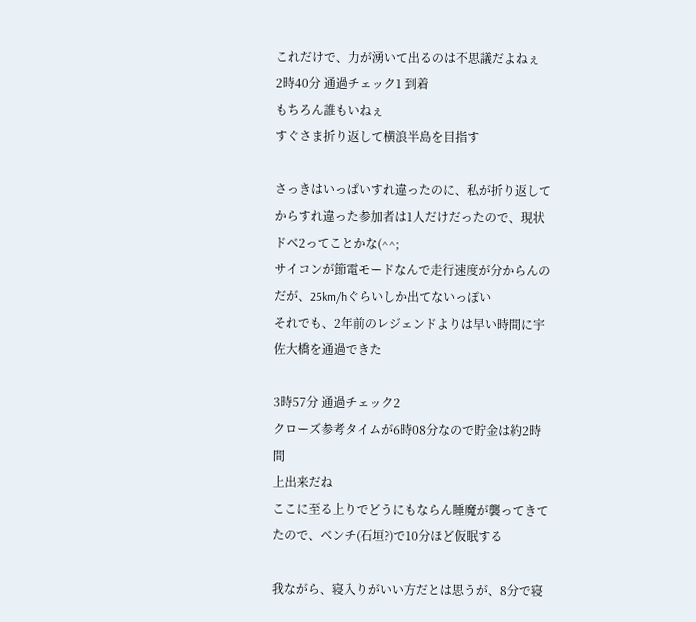これだけで、力が湧いて出るのは不思議だよねぇ
2時40分 通過チェック1 到着
もちろん誰もいねぇ
すぐさま折り返して横浪半島を目指す

さっきはいっぱいすれ違ったのに、私が折り返してからすれ違った参加者は1人だけだったので、現状ドベ2ってことかな(^^;
サイコンが節電モードなんで走行速度が分からんのだが、25km/hぐらいしか出てないっぽい
それでも、2年前のレジェンドよりは早い時間に宇佐大橋を通過できた

3時57分 通過チェック2
クローズ参考タイムが6時08分なので貯金は約2時間
上出来だね
ここに至る上りでどうにもならん睡魔が襲ってきてたので、ベンチ(石垣?)で10分ほど仮眠する

我ながら、寝入りがいい方だとは思うが、8分で寝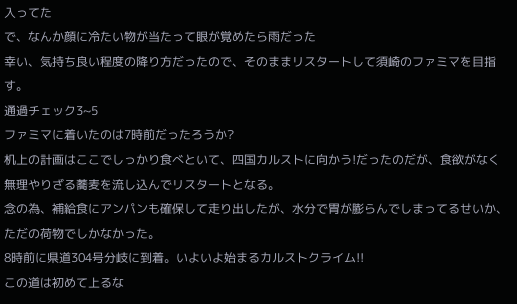入ってた
で、なんか顔に冷たい物が当たって眼が覚めたら雨だった
幸い、気持ち良い程度の降り方だったので、そのままリスタートして須崎のファミマを目指す。
通過チェック3~5
ファミマに着いたのは7時前だったろうか?
机上の計画はここでしっかり食べといて、四国カルストに向かう!だったのだが、食欲がなく無理やりざる蕎麦を流し込んでリスタートとなる。
念の為、補給食にアンパンも確保して走り出したが、水分で胃が膨らんでしまってるせいか、ただの荷物でしかなかった。
8時前に県道304号分岐に到着。いよいよ始まるカルストクライム!!
この道は初めて上るな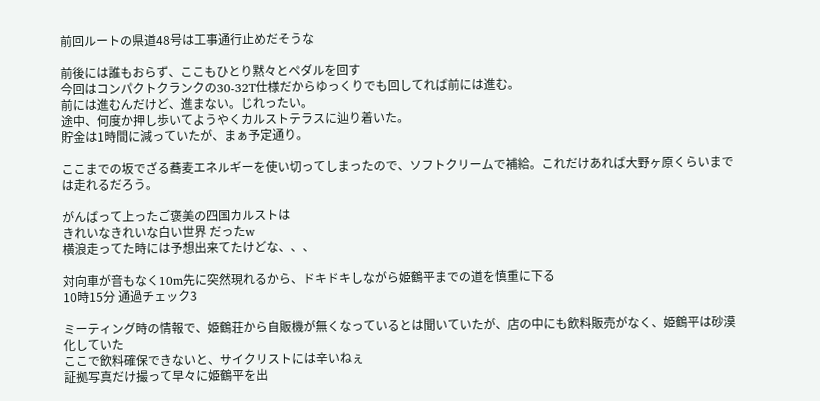前回ルートの県道48号は工事通行止めだそうな

前後には誰もおらず、ここもひとり黙々とペダルを回す
今回はコンパクトクランクの30-32T仕様だからゆっくりでも回してれば前には進む。
前には進むんだけど、進まない。じれったい。
途中、何度か押し歩いてようやくカルストテラスに辿り着いた。
貯金は1時間に減っていたが、まぁ予定通り。

ここまでの坂でざる蕎麦エネルギーを使い切ってしまったので、ソフトクリームで補給。これだけあれば大野ヶ原くらいまでは走れるだろう。

がんばって上ったご褒美の四国カルストは
きれいなきれいな白い世界 だったw
横浪走ってた時には予想出来てたけどな、、、

対向車が音もなく10m先に突然現れるから、ドキドキしながら姫鶴平までの道を慎重に下る
10時15分 通過チェック3

ミーティング時の情報で、姫鶴荘から自販機が無くなっているとは聞いていたが、店の中にも飲料販売がなく、姫鶴平は砂漠化していた
ここで飲料確保できないと、サイクリストには辛いねぇ
証拠写真だけ撮って早々に姫鶴平を出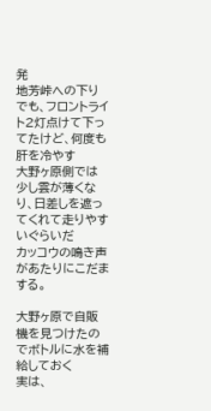発
地芳峠への下りでも、フロントライト2灯点けて下ってたけど、何度も肝を冷やす
大野ヶ原側では少し雲が薄くなり、日差しを遮ってくれて走りやすいぐらいだ
カッコウの鳴き声があたりにこだまする。

大野ヶ原で自販機を見つけたのでボトルに水を補給しておく
実は、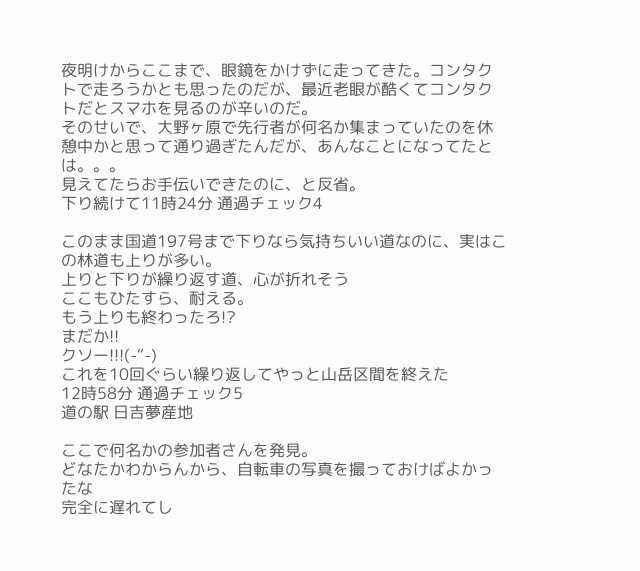夜明けからここまで、眼鏡をかけずに走ってきた。コンタクトで走ろうかとも思ったのだが、最近老眼が酷くてコンタクトだとスマホを見るのが辛いのだ。
そのせいで、大野ヶ原で先行者が何名か集まっていたのを休憩中かと思って通り過ぎたんだが、あんなことになってたとは。。。
見えてたらお手伝いできたのに、と反省。
下り続けて11時24分 通過チェック4

このまま国道197号まで下りなら気持ちいい道なのに、実はこの林道も上りが多い。
上りと下りが繰り返す道、心が折れそう
ここもひたすら、耐える。
もう上りも終わったろ!?
まだか!!
クソー!!!(-“-)
これを10回ぐらい繰り返してやっと山岳区間を終えた
12時58分 通過チェック5
道の駅 日吉夢産地

ここで何名かの参加者さんを発見。
どなたかわからんから、自転車の写真を撮っておけばよかったな
完全に遅れてし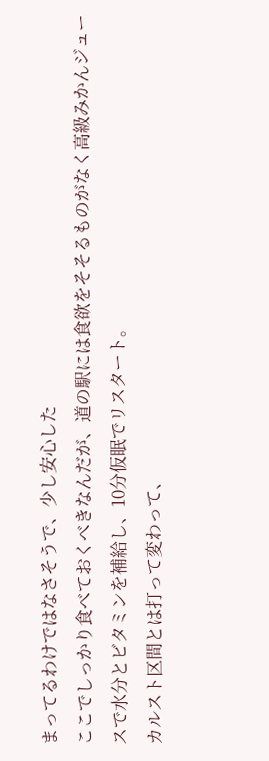まってるわけではなさそうで、少し安心した
ここでしっかり食べておくべきなんだが、道の駅には食欲をそそるものがなく高級みかんジュースで水分とビタミンを補給し、10分仮眠でリスタート。
カルスト区間とは打って変わって、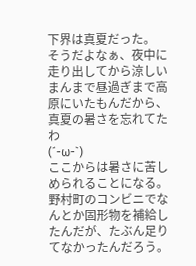下界は真夏だった。
そうだよなぁ、夜中に走り出してから涼しいまんまで昼過ぎまで高原にいたもんだから、真夏の暑さを忘れてたわ
(´-ω-`)
ここからは暑さに苦しめられることになる。
野村町のコンビニでなんとか固形物を補給したんだが、たぶん足りてなかったんだろう。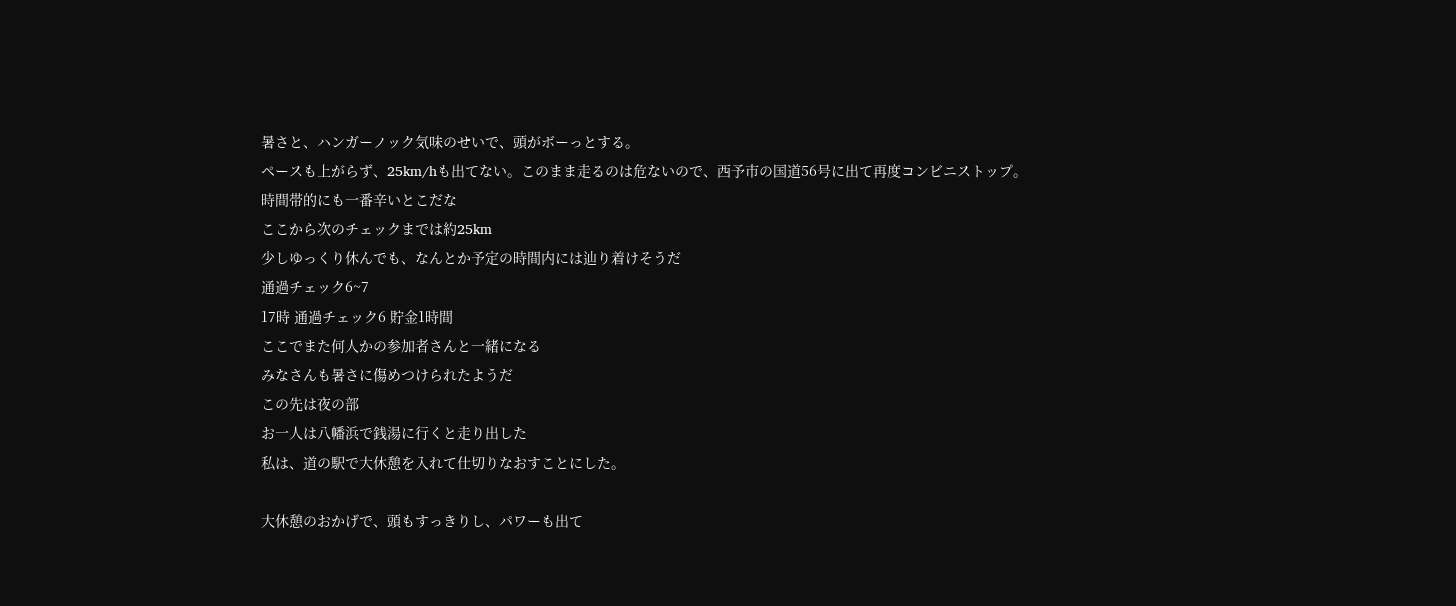暑さと、ハンガーノック気味のせいで、頭がボーっとする。
ペースも上がらず、25km/hも出てない。このまま走るのは危ないので、西予市の国道56号に出て再度コンビニストップ。
時間帯的にも一番辛いとこだな
ここから次のチェックまでは約25km
少しゆっくり休んでも、なんとか予定の時間内には辿り着けそうだ
通過チェック6~7
17時 通過チェック6 貯金1時間
ここでまた何人かの参加者さんと一緒になる
みなさんも暑さに傷めつけられたようだ
この先は夜の部
お一人は八幡浜で銭湯に行くと走り出した
私は、道の駅で大休憩を入れて仕切りなおすことにした。

大休憩のおかげで、頭もすっきりし、パワーも出て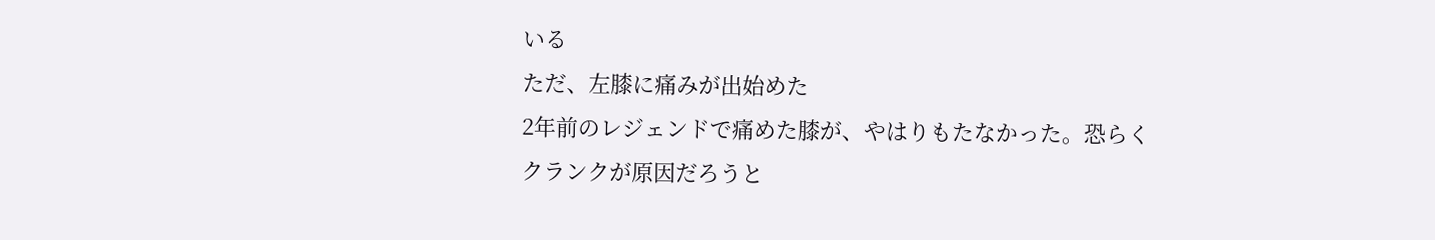いる
ただ、左膝に痛みが出始めた
2年前のレジェンドで痛めた膝が、やはりもたなかった。恐らくクランクが原因だろうと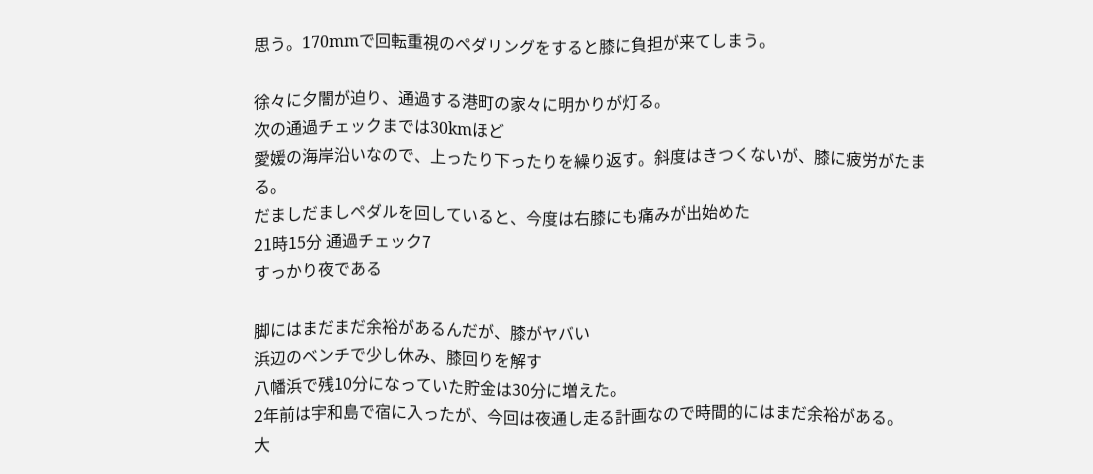思う。170mmで回転重視のペダリングをすると膝に負担が来てしまう。

徐々に夕闇が迫り、通過する港町の家々に明かりが灯る。
次の通過チェックまでは30kmほど
愛媛の海岸沿いなので、上ったり下ったりを繰り返す。斜度はきつくないが、膝に疲労がたまる。
だましだましペダルを回していると、今度は右膝にも痛みが出始めた
21時15分 通過チェック7
すっかり夜である

脚にはまだまだ余裕があるんだが、膝がヤバい
浜辺のベンチで少し休み、膝回りを解す
八幡浜で残10分になっていた貯金は30分に増えた。
2年前は宇和島で宿に入ったが、今回は夜通し走る計画なので時間的にはまだ余裕がある。
大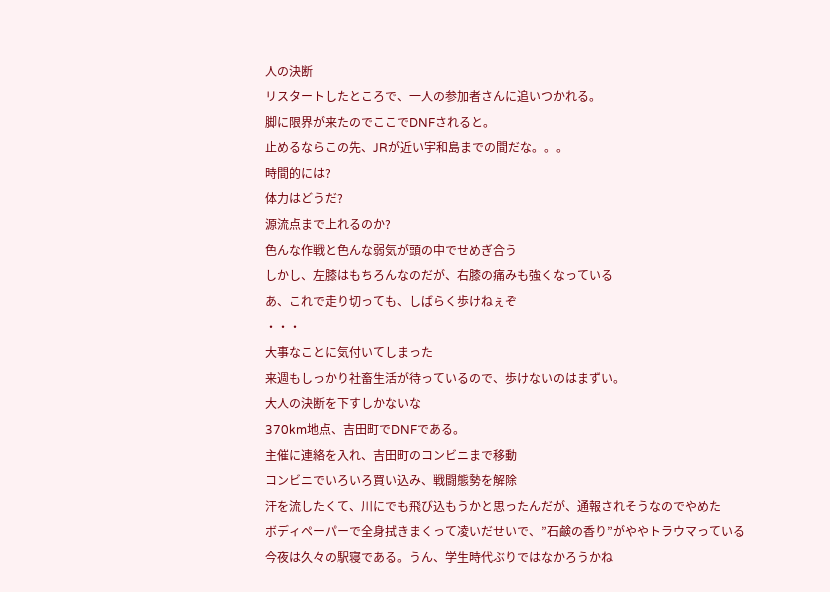人の決断
リスタートしたところで、一人の参加者さんに追いつかれる。
脚に限界が来たのでここでDNFされると。
止めるならこの先、JRが近い宇和島までの間だな。。。
時間的には?
体力はどうだ?
源流点まで上れるのか?
色んな作戦と色んな弱気が頭の中でせめぎ合う
しかし、左膝はもちろんなのだが、右膝の痛みも強くなっている
あ、これで走り切っても、しばらく歩けねぇぞ
・・・
大事なことに気付いてしまった
来週もしっかり社畜生活が待っているので、歩けないのはまずい。
大人の決断を下すしかないな
370km地点、吉田町でDNFである。
主催に連絡を入れ、吉田町のコンビニまで移動
コンビニでいろいろ買い込み、戦闘態勢を解除
汗を流したくて、川にでも飛び込もうかと思ったんだが、通報されそうなのでやめた
ボディペーパーで全身拭きまくって凌いだせいで、”石鹸の香り”がややトラウマっている
今夜は久々の駅寝である。うん、学生時代ぶりではなかろうかね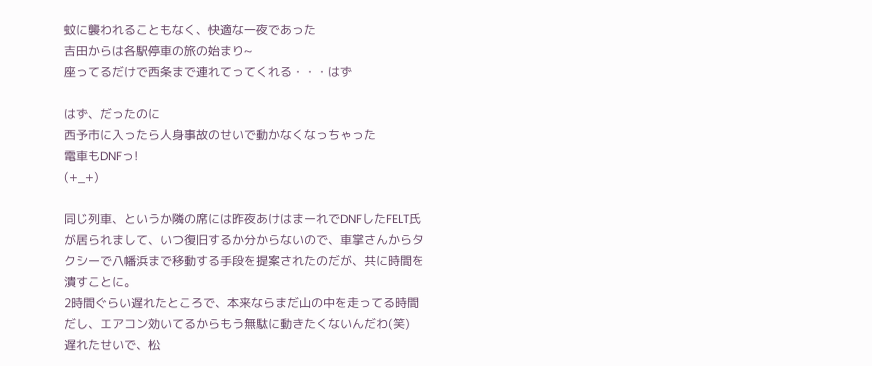蚊に襲われることもなく、快適な一夜であった
吉田からは各駅停車の旅の始まり~
座ってるだけで西条まで連れてってくれる・・・はず

はず、だったのに
西予市に入ったら人身事故のせいで動かなくなっちゃった
電車もDNFっ!
(+_+)

同じ列車、というか隣の席には昨夜あけはまーれでDNFしたFELT氏が居られまして、いつ復旧するか分からないので、車掌さんからタクシーで八幡浜まで移動する手段を提案されたのだが、共に時間を潰すことに。
2時間ぐらい遅れたところで、本来ならまだ山の中を走ってる時間だし、エアコン効いてるからもう無駄に動きたくないんだわ(笑)
遅れたせいで、松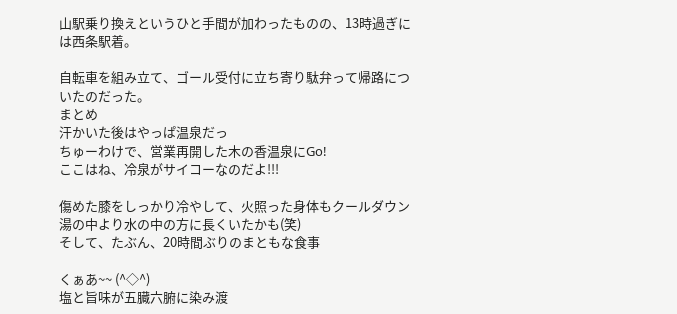山駅乗り換えというひと手間が加わったものの、13時過ぎには西条駅着。

自転車を組み立て、ゴール受付に立ち寄り駄弁って帰路についたのだった。
まとめ
汗かいた後はやっぱ温泉だっ
ちゅーわけで、営業再開した木の香温泉にGo!
ここはね、冷泉がサイコーなのだよ!!!

傷めた膝をしっかり冷やして、火照った身体もクールダウン
湯の中より水の中の方に長くいたかも(笑)
そして、たぶん、20時間ぶりのまともな食事

くぁあ~~ (^◇^)
塩と旨味が五臓六腑に染み渡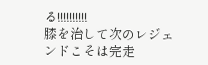る!!!!!!!!!!
膝を治して次のレジェンドこそは完走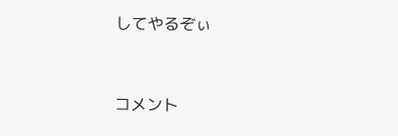してやるぞぃ


コメント